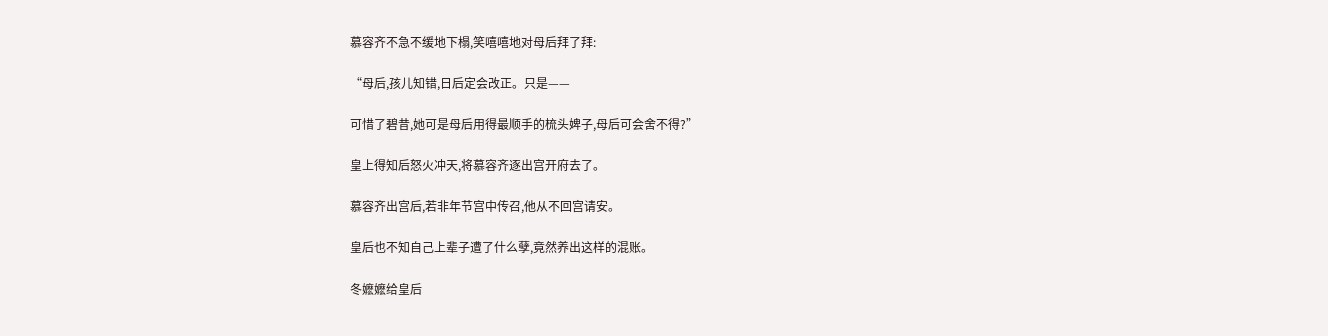慕容齐不急不缓地下榻,笑嘻嘻地对母后拜了拜:

“母后,孩儿知错,日后定会改正。只是——

可惜了碧昔,她可是母后用得最顺手的梳头婢子,母后可会舍不得?”

皇上得知后怒火冲天,将慕容齐逐出宫开府去了。

慕容齐出宫后,若非年节宫中传召,他从不回宫请安。

皇后也不知自己上辈子遭了什么孽,竟然养出这样的混账。

冬嬷嬷给皇后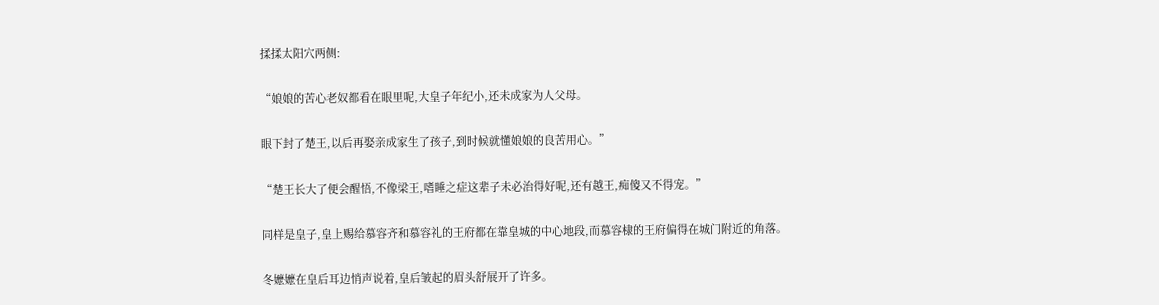揉揉太阳穴两侧:

“娘娘的苦心老奴都看在眼里呢,大皇子年纪小,还未成家为人父母。

眼下封了楚王,以后再娶亲成家生了孩子,到时候就懂娘娘的良苦用心。”

“楚王长大了便会醒悟,不像梁王,嗜睡之症这辈子未必治得好呢,还有越王,痴傻又不得宠。”

同样是皇子,皇上赐给慕容齐和慕容礼的王府都在靠皇城的中心地段,而慕容棣的王府偏得在城门附近的角落。

冬嬷嬷在皇后耳边悄声说着,皇后皱起的眉头舒展开了许多。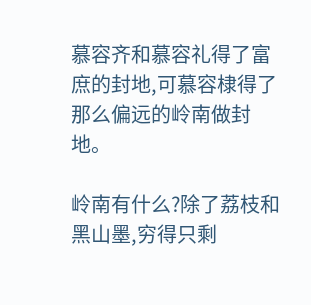慕容齐和慕容礼得了富庶的封地,可慕容棣得了那么偏远的岭南做封地。

岭南有什么?除了荔枝和黑山墨,穷得只剩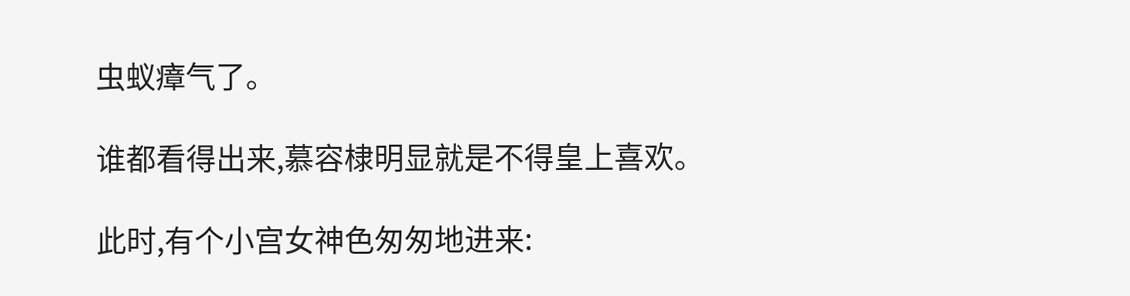虫蚁瘴气了。

谁都看得出来,慕容棣明显就是不得皇上喜欢。

此时,有个小宫女神色匆匆地进来: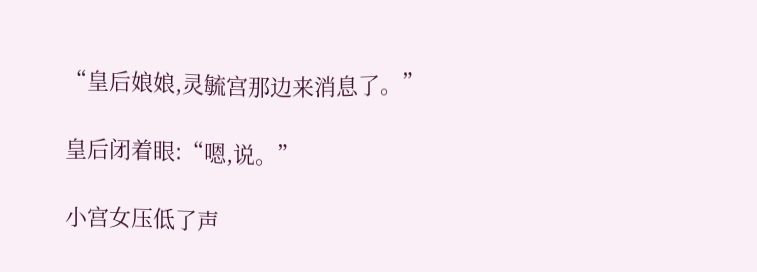“皇后娘娘,灵毓宫那边来消息了。”

皇后闭着眼:“嗯,说。”

小宫女压低了声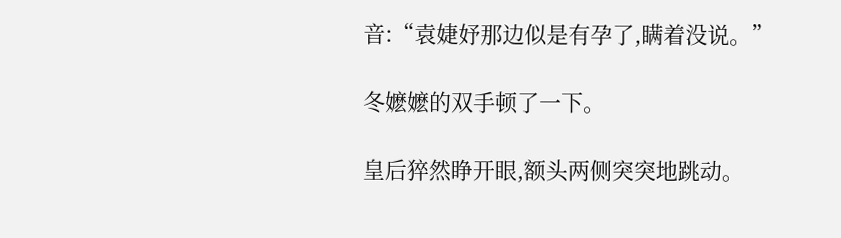音:“袁婕妤那边似是有孕了,瞒着没说。”

冬嬷嬷的双手顿了一下。

皇后猝然睁开眼,额头两侧突突地跳动。